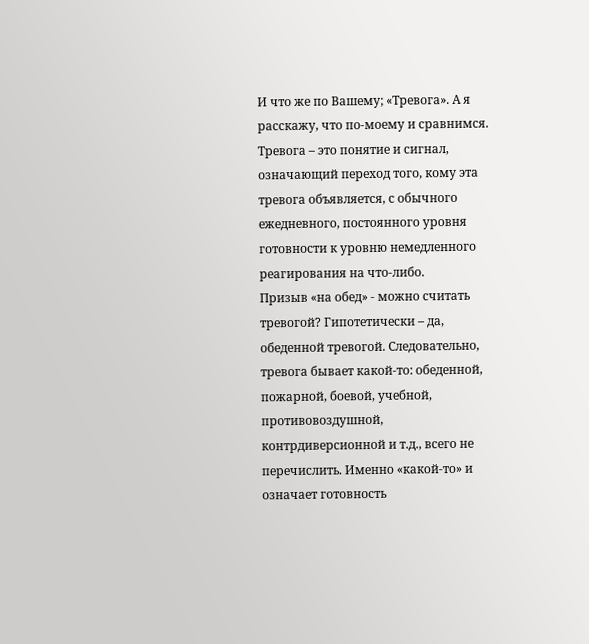И что же по Вашему; «Тревога». А я расскажу, что по-моему и сравнимся.
Тревога – это понятие и сигнал, означающий переход того, кому эта тревога объявляется, с обычного ежедневного, постоянного уровня готовности к уровню немедленного реагирования на что-либо.
Призыв «на обед» - можно считать тревогой? Гипотетически – да, обеденной тревогой. Следовательно, тревога бывает какой-то: обеденной, пожарной, боевой, учебной, противовоздушной, контрдиверсионной и т.д., всего не перечислить. Именно «какой-то» и означает готовность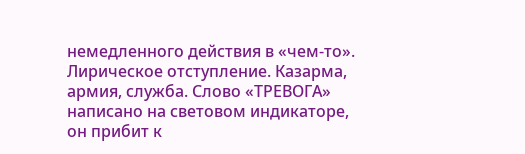немедленного действия в «чем-то».
Лирическое отступление. Казарма, армия, служба. Слово «ТРЕВОГА» написано на световом индикаторе, он прибит к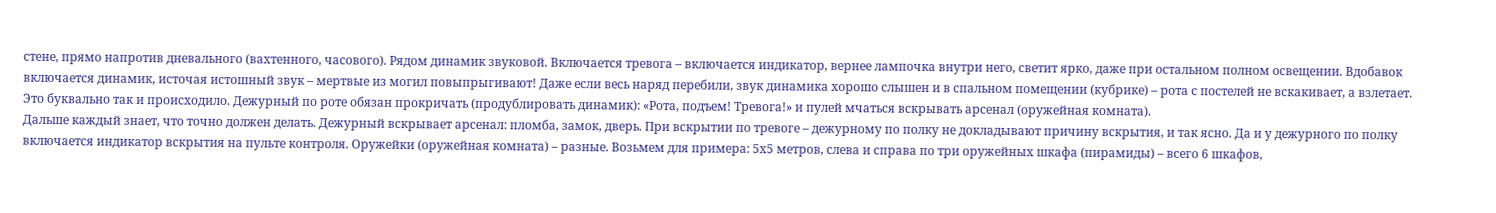стене, прямо напротив дневального (вахтенного, часового). Рядом динамик звуковой. Включается тревога – включается индикатор, вернее лампочка внутри него, светит ярко, даже при остальном полном освещении. Вдобавок включается динамик, источая истошный звук – мертвые из могил повыпрыгивают! Даже если весь наряд перебили, звук динамика хорошо слышен и в спальном помещении (кубрике) – рота с постелей не вскакивает, а взлетает. Это буквально так и происходило. Дежурный по роте обязан прокричать (продублировать динамик): «Рота, подъем! Тревога!» и пулей мчаться вскрывать арсенал (оружейная комната).
Дальше каждый знает, что точно должен делать. Дежурный вскрывает арсенал: пломба, замок, дверь. При вскрытии по тревоге – дежурному по полку не докладывают причину вскрытия, и так ясно. Да и у дежурного по полку включается индикатор вскрытия на пульте контроля. Оружейки (оружейная комната) – разные. Возьмем для примера: 5х5 метров, слева и справа по три оружейных шкафа (пирамиды) – всего 6 шкафов,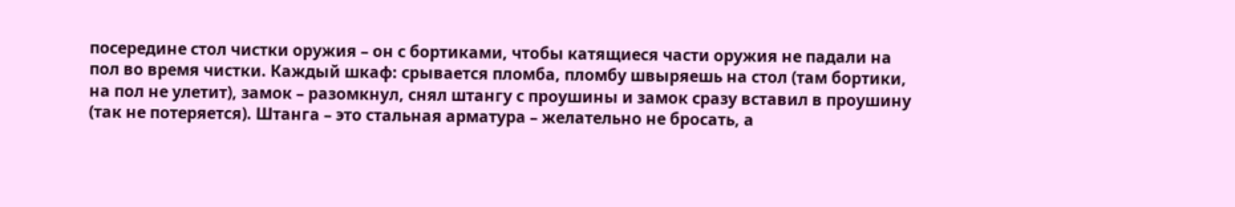посередине стол чистки оружия – он с бортиками, чтобы катящиеся части оружия не падали на пол во время чистки. Каждый шкаф: срывается пломба, пломбу швыряешь на стол (там бортики, на пол не улетит), замок – разомкнул, снял штангу с проушины и замок сразу вставил в проушину (так не потеряется). Штанга – это стальная арматура – желательно не бросать, а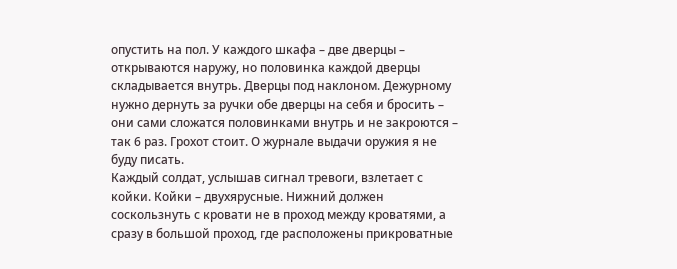опустить на пол. У каждого шкафа – две дверцы – открываются наружу, но половинка каждой дверцы складывается внутрь. Дверцы под наклоном. Дежурному нужно дернуть за ручки обе дверцы на себя и бросить – они сами сложатся половинками внутрь и не закроются – так 6 раз. Грохот стоит. О журнале выдачи оружия я не буду писать.
Каждый солдат, услышав сигнал тревоги, взлетает с койки. Койки – двухярусные. Нижний должен соскользнуть с кровати не в проход между кроватями, а сразу в большой проход, где расположены прикроватные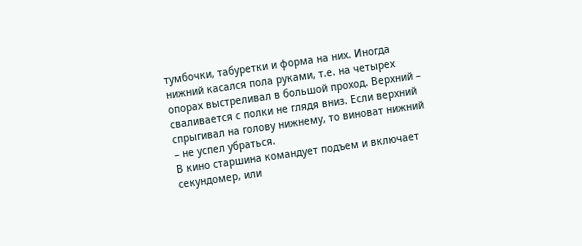тумбочки, табуретки и форма на них. Иногда нижний касался пола руками, т.е. на четырех опорах выстреливал в большой проход. Верхний – сваливается с полки не глядя вниз. Если верхний спрыгивал на голову нижнему, то виноват нижний – не успел убраться.
В кино старшина командует подъем и включает секундомер, или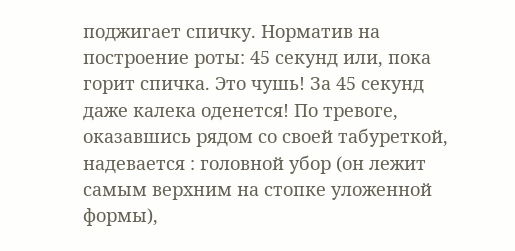поджигает спичку. Норматив на построение роты: 45 секунд или, пока горит спичка. Это чушь! За 45 секунд даже калека оденется! По тревоге, оказавшись рядом со своей табуреткой, надевается : головной убор (он лежит самым верхним на стопке уложенной формы),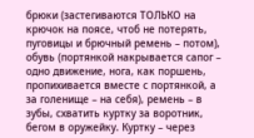брюки (застегиваются ТОЛЬКО на крючок на поясе, чтоб не потерять, пуговицы и брючный ремень – потом), обувь (портянкой накрывается сапог – одно движение, нога, как поршень, пропихивается вместе с портянкой, а за голенище – на себя), ремень – в зубы, схватить куртку за воротник, бегом в оружейку. Куртку – через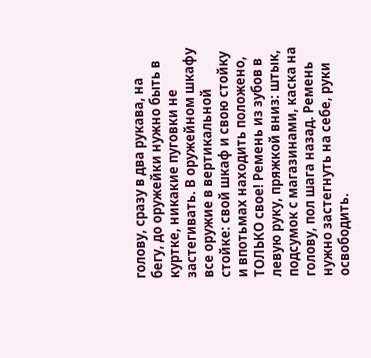голову, сразу в два рукава, на бегу, до оружейки нужно быть в куртке, никакие пуговки не застегивать. В оружейном шкафу все оружие в вертикальной стойке: свой шкаф и свою стойку и впотьмах находить положено, ТОЛЬКО свое! Ремень из зубов в левую руку, пряжкой вниз: штык, подсумок с магазинами, каска на голову, пол шага назад. Ремень нужно застегнуть на себе, руки освободить.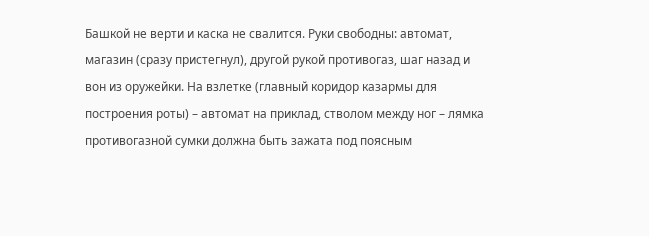Башкой не верти и каска не свалится. Руки свободны: автомат, магазин (сразу пристегнул), другой рукой противогаз, шаг назад и вон из оружейки. На взлетке (главный коридор казармы для построения роты) – автомат на приклад, стволом между ног – лямка противогазной сумки должна быть зажата под поясным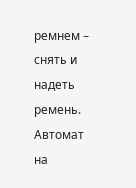ремнем – снять и надеть ремень. Автомат на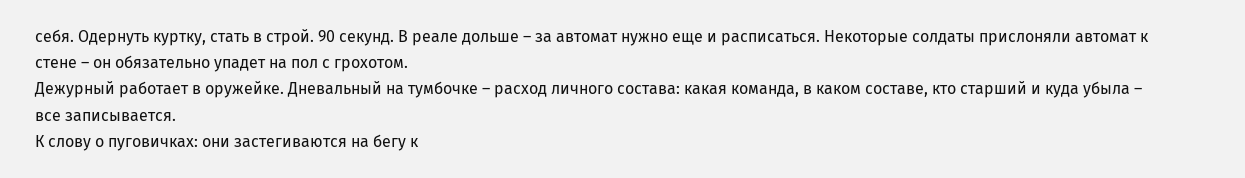себя. Одернуть куртку, стать в строй. 90 секунд. В реале дольше – за автомат нужно еще и расписаться. Некоторые солдаты прислоняли автомат к стене – он обязательно упадет на пол с грохотом.
Дежурный работает в оружейке. Дневальный на тумбочке – расход личного состава: какая команда, в каком составе, кто старший и куда убыла – все записывается.
К слову о пуговичках: они застегиваются на бегу к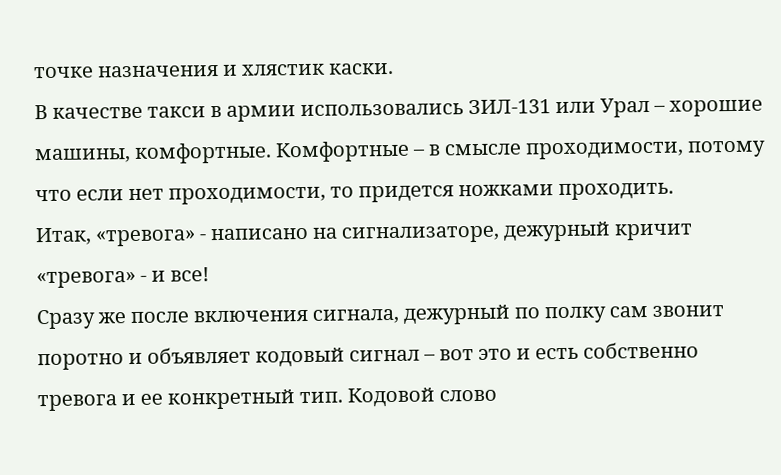точке назначения и хлястик каски.
В качестве такси в армии использовались ЗИЛ-131 или Урал – хорошие машины, комфортные. Комфортные – в смысле проходимости, потому что если нет проходимости, то придется ножками проходить.
Итак, «тревога» - написано на сигнализаторе, дежурный кричит «тревога» - и все!
Сразу же после включения сигнала, дежурный по полку сам звонит поротно и объявляет кодовый сигнал – вот это и есть собственно тревога и ее конкретный тип. Кодовой слово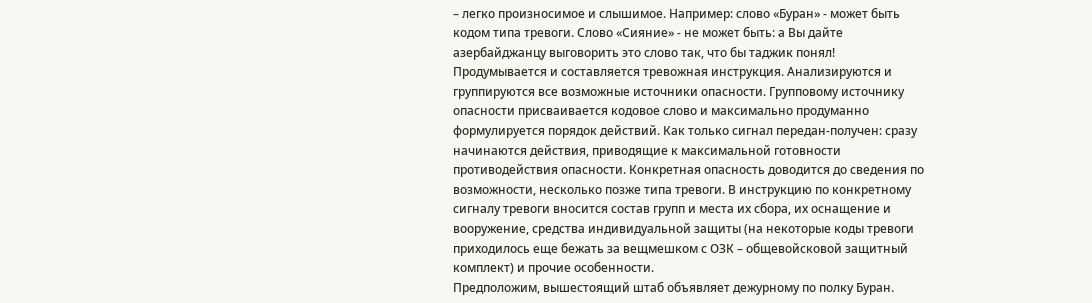– легко произносимое и слышимое. Например: слово «Буран» - может быть кодом типа тревоги. Слово «Сияние» - не может быть: а Вы дайте азербайджанцу выговорить это слово так, что бы таджик понял!
Продумывается и составляется тревожная инструкция. Анализируются и группируются все возможные источники опасности. Групповому источнику опасности присваивается кодовое слово и максимально продуманно формулируется порядок действий. Как только сигнал передан-получен: сразу начинаются действия, приводящие к максимальной готовности противодействия опасности. Конкретная опасность доводится до сведения по возможности, несколько позже типа тревоги. В инструкцию по конкретному сигналу тревоги вносится состав групп и места их сбора, их оснащение и вооружение, средства индивидуальной защиты (на некоторые коды тревоги приходилось еще бежать за вещмешком с ОЗК – общевойсковой защитный комплект) и прочие особенности.
Предположим, вышестоящий штаб объявляет дежурному по полку Буран.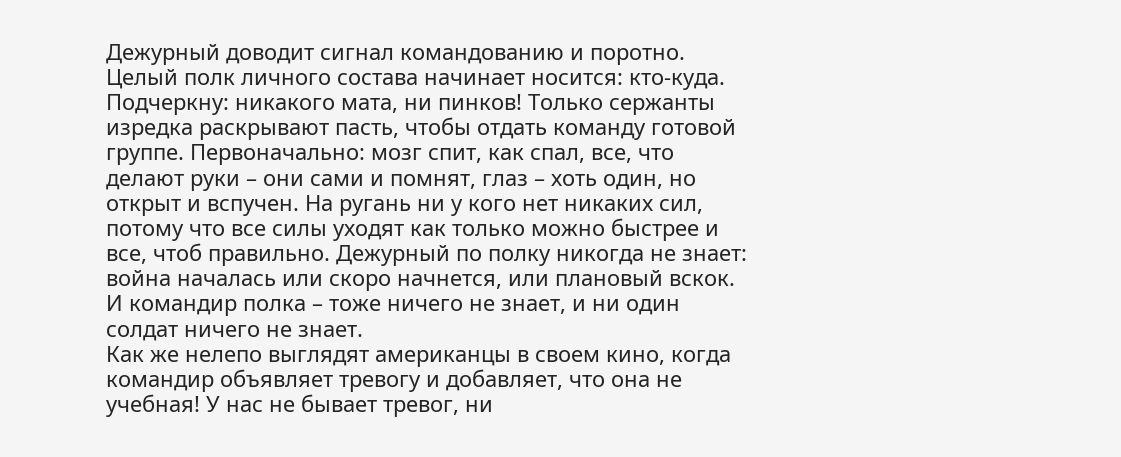Дежурный доводит сигнал командованию и поротно. Целый полк личного состава начинает носится: кто-куда. Подчеркну: никакого мата, ни пинков! Только сержанты изредка раскрывают пасть, чтобы отдать команду готовой группе. Первоначально: мозг спит, как спал, все, что делают руки – они сами и помнят, глаз – хоть один, но открыт и вспучен. На ругань ни у кого нет никаких сил, потому что все силы уходят как только можно быстрее и все, чтоб правильно. Дежурный по полку никогда не знает: война началась или скоро начнется, или плановый вскок. И командир полка – тоже ничего не знает, и ни один солдат ничего не знает.
Как же нелепо выглядят американцы в своем кино, когда командир объявляет тревогу и добавляет, что она не учебная! У нас не бывает тревог, ни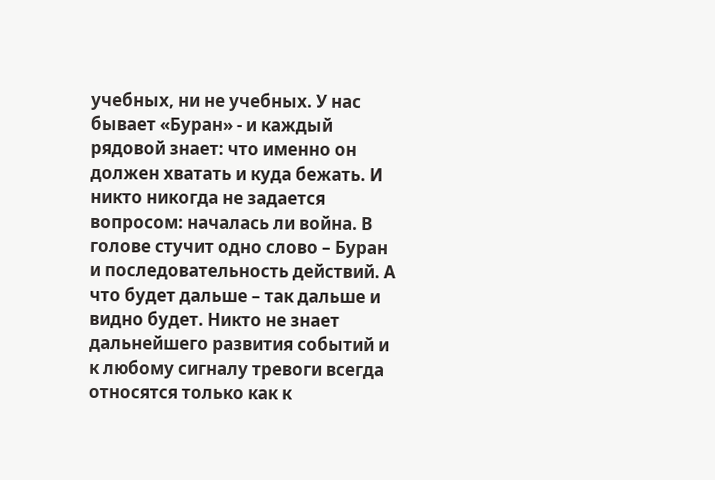учебных, ни не учебных. У нас бывает «Буран» - и каждый рядовой знает: что именно он должен хватать и куда бежать. И никто никогда не задается вопросом: началась ли война. В голове стучит одно слово – Буран и последовательность действий. А что будет дальше – так дальше и видно будет. Никто не знает дальнейшего развития событий и к любому сигналу тревоги всегда относятся только как к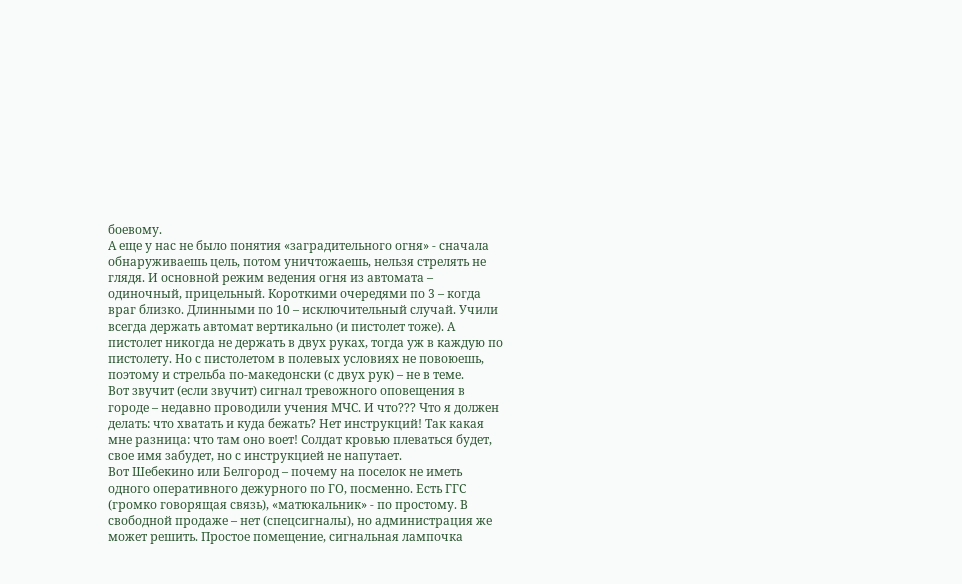боевому.
А еще у нас не было понятия «заградительного огня» - сначала обнаруживаешь цель, потом уничтожаешь, нельзя стрелять не глядя. И основной режим ведения огня из автомата – одиночный, прицельный. Короткими очередями по 3 – когда враг близко. Длинными по 10 – исключительный случай. Учили всегда держать автомат вертикально (и пистолет тоже). А пистолет никогда не держать в двух руках, тогда уж в каждую по пистолету. Но с пистолетом в полевых условиях не повоюешь, поэтому и стрельба по-македонски (с двух рук) – не в теме.
Вот звучит (если звучит) сигнал тревожного оповещения в городе – недавно проводили учения МЧС. И что??? Что я должен делать: что хватать и куда бежать? Нет инструкций! Так какая мне разница: что там оно воет! Солдат кровью плеваться будет, свое имя забудет, но с инструкцией не напутает.
Вот Шебекино или Белгород – почему на поселок не иметь одного оперативного дежурного по ГО, посменно. Есть ГГС (громко говорящая связь), «матюкальник» - по простому. В свободной продаже – нет (спецсигналы), но администрация же может решить. Простое помещение, сигнальная лампочка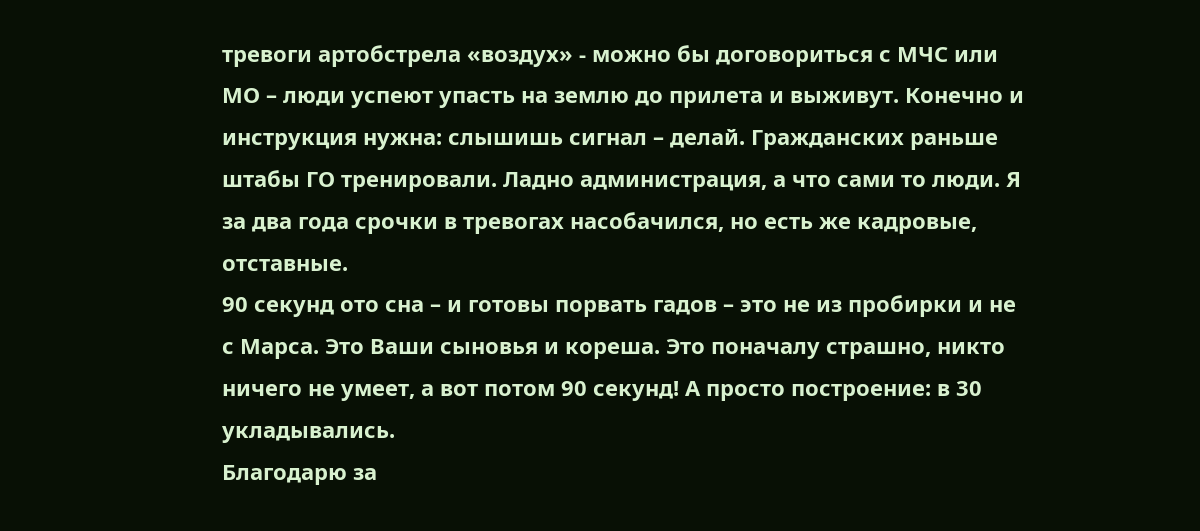тревоги артобстрела «воздух» - можно бы договориться с МЧС или МО – люди успеют упасть на землю до прилета и выживут. Конечно и инструкция нужна: слышишь сигнал – делай. Гражданских раньше штабы ГО тренировали. Ладно администрация, а что сами то люди. Я за два года срочки в тревогах насобачился, но есть же кадровые, отставные.
90 секунд ото сна – и готовы порвать гадов – это не из пробирки и не с Марса. Это Ваши сыновья и кореша. Это поначалу страшно, никто ничего не умеет, а вот потом 90 секунд! А просто построение: в 30 укладывались.
Благодарю за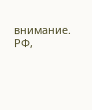внимание.
РФ,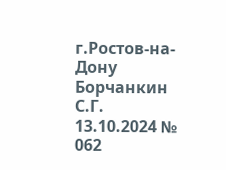г.Ростов-на-Дону
Борчанкин С.Г.
13.10.2024 № 062